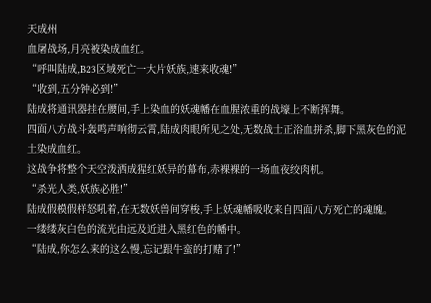天成州
血屠战场,月亮被染成血红。
“呼叫陆成,B23区域死亡一大片妖族,速来收魂!”
“收到,五分钟必到!”
陆成将通讯器挂在腰间,手上染血的妖魂幡在血腥浓重的战壕上不断挥舞。
四面八方战斗轰鸣声响彻云霄,陆成肉眼所见之处,无数战士正浴血拼杀,脚下黑灰色的泥土染成血红。
这战争将整个天空泼洒成猩红妖异的幕布,赤裸裸的一场血夜绞肉机。
“杀光人类,妖族必胜!”
陆成假模假样怒吼着,在无数妖兽间穿梭,手上妖魂幡吸收来自四面八方死亡的魂魄。
一缕缕灰白色的流光由远及近进入黑红色的幡中。
“陆成,你怎么来的这么慢,忘记跟牛蛮的打赌了!”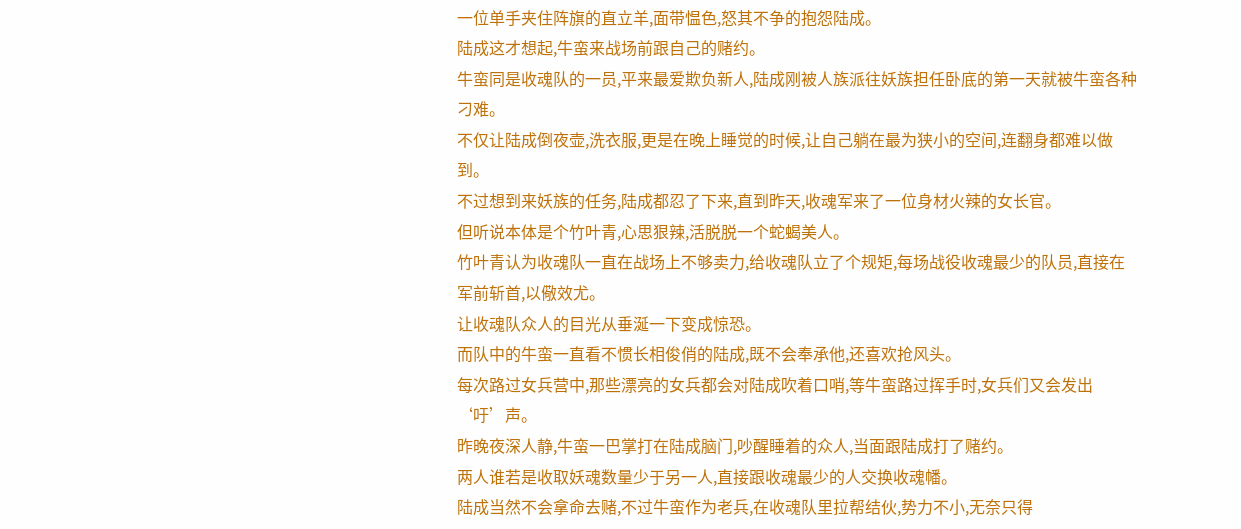一位单手夹住阵旗的直立羊,面带愠色,怒其不争的抱怨陆成。
陆成这才想起,牛蛮来战场前跟自己的赌约。
牛蛮同是收魂队的一员,平来最爱欺负新人,陆成刚被人族派往妖族担任卧底的第一天就被牛蛮各种刁难。
不仅让陆成倒夜壶,洗衣服,更是在晚上睡觉的时候,让自己躺在最为狭小的空间,连翻身都难以做到。
不过想到来妖族的任务,陆成都忍了下来,直到昨天,收魂军来了一位身材火辣的女长官。
但听说本体是个竹叶青,心思狠辣,活脱脱一个蛇蝎美人。
竹叶青认为收魂队一直在战场上不够卖力,给收魂队立了个规矩,每场战役收魂最少的队员,直接在军前斩首,以儆效尤。
让收魂队众人的目光从垂涎一下变成惊恐。
而队中的牛蛮一直看不惯长相俊俏的陆成,既不会奉承他,还喜欢抢风头。
每次路过女兵营中,那些漂亮的女兵都会对陆成吹着口哨,等牛蛮路过挥手时,女兵们又会发出‘吁’声。
昨晚夜深人静,牛蛮一巴掌打在陆成脑门,吵醒睡着的众人,当面跟陆成打了赌约。
两人谁若是收取妖魂数量少于另一人,直接跟收魂最少的人交换收魂幡。
陆成当然不会拿命去赌,不过牛蛮作为老兵,在收魂队里拉帮结伙,势力不小,无奈只得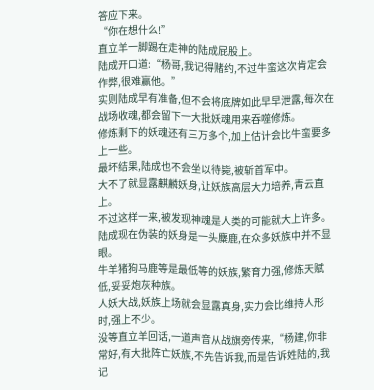答应下来。
“你在想什么!”
直立羊一脚踢在走神的陆成屁股上。
陆成开口道:“杨哥,我记得赌约,不过牛蛮这次肯定会作弊,很难赢他。”
实则陆成早有准备,但不会将底牌如此早早泄露,每次在战场收魂,都会留下一大批妖魂用来吞噬修炼。
修炼剩下的妖魂还有三万多个,加上估计会比牛蛮要多上一些。
最坏结果,陆成也不会坐以待毙,被斩首军中。
大不了就显露麒麟妖身,让妖族高层大力培养,青云直上。
不过这样一来,被发现神魂是人类的可能就大上许多。
陆成现在伪装的妖身是一头麋鹿,在众多妖族中并不显眼。
牛羊猪狗马鹿等是最低等的妖族,繁育力强,修炼天赋低,妥妥炮灰种族。
人妖大战,妖族上场就会显露真身,实力会比维持人形时,强上不少。
没等直立羊回话,一道声音从战旗旁传来,“杨建,你非常好,有大批阵亡妖族,不先告诉我,而是告诉姓陆的,我记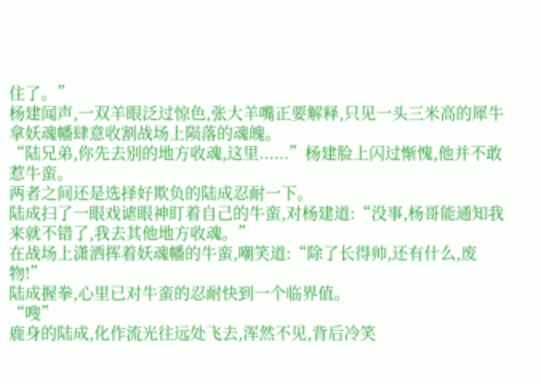住了。”
杨建闻声,一双羊眼泛过惊色,张大羊嘴正要解释,只见一头三米高的犀牛拿妖魂幡肆意收割战场上陨落的魂魄。
“陆兄弟,你先去别的地方收魂,这里......”杨建脸上闪过惭愧,他并不敢惹牛蛮。
两者之间还是选择好欺负的陆成忍耐一下。
陆成扫了一眼戏谑眼神盯着自己的牛蛮,对杨建道:“没事,杨哥能通知我来就不错了,我去其他地方收魂。”
在战场上潇洒挥着妖魂幡的牛蛮,嘲笑道:“除了长得帅,还有什么,废物!”
陆成握拳,心里已对牛蛮的忍耐快到一个临界值。
“嗖”
鹿身的陆成,化作流光往远处飞去,浑然不见,背后冷笑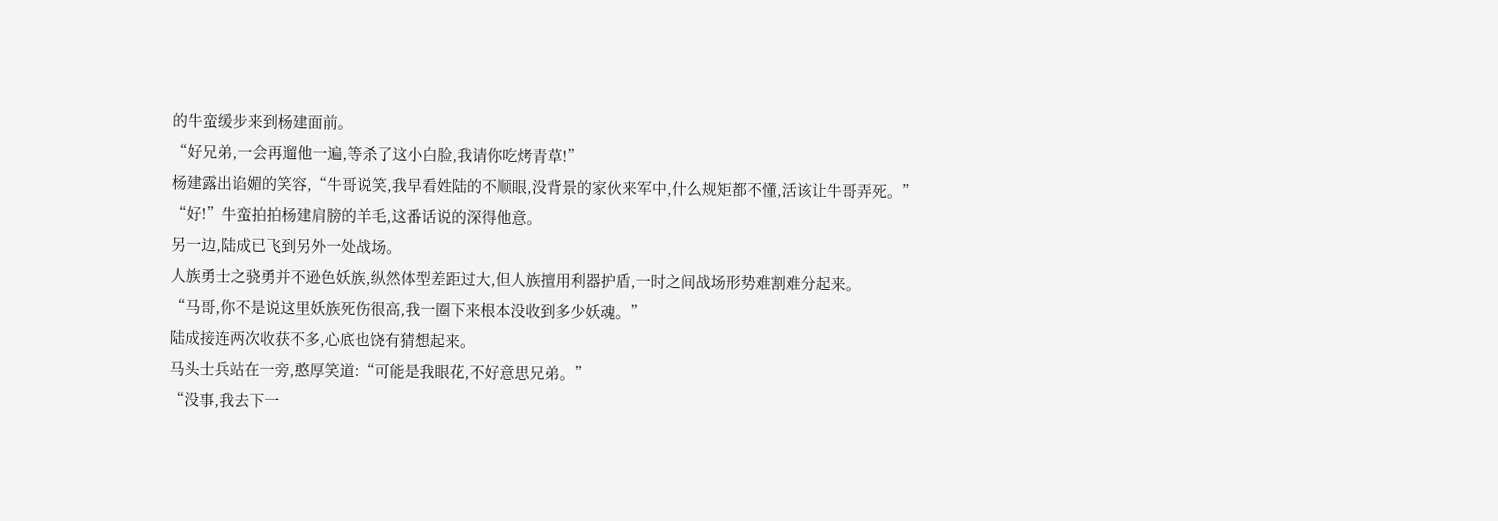的牛蛮缓步来到杨建面前。
“好兄弟,一会再遛他一遍,等杀了这小白脸,我请你吃烤青草!”
杨建露出谄媚的笑容,“牛哥说笑,我早看姓陆的不顺眼,没背景的家伙来军中,什么规矩都不懂,活该让牛哥弄死。”
“好!”牛蛮拍拍杨建肩膀的羊毛,这番话说的深得他意。
另一边,陆成已飞到另外一处战场。
人族勇士之骁勇并不逊色妖族,纵然体型差距过大,但人族擅用利器护盾,一时之间战场形势难割难分起来。
“马哥,你不是说这里妖族死伤很高,我一圈下来根本没收到多少妖魂。”
陆成接连两次收获不多,心底也饶有猜想起来。
马头士兵站在一旁,憨厚笑道:“可能是我眼花,不好意思兄弟。”
“没事,我去下一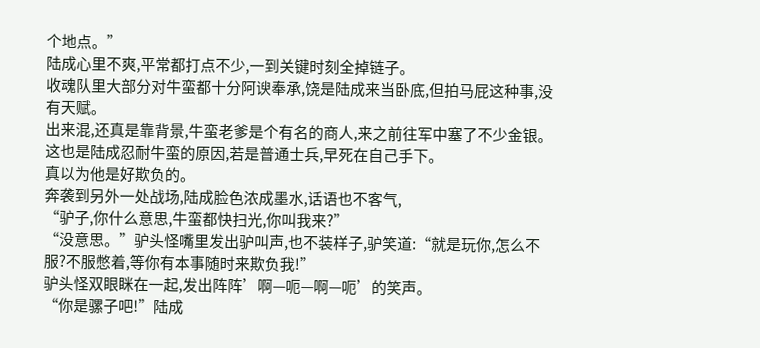个地点。”
陆成心里不爽,平常都打点不少,一到关键时刻全掉链子。
收魂队里大部分对牛蛮都十分阿谀奉承,饶是陆成来当卧底,但拍马屁这种事,没有天赋。
出来混,还真是靠背景,牛蛮老爹是个有名的商人,来之前往军中塞了不少金银。
这也是陆成忍耐牛蛮的原因,若是普通士兵,早死在自己手下。
真以为他是好欺负的。
奔袭到另外一处战场,陆成脸色浓成墨水,话语也不客气,
“驴子,你什么意思,牛蛮都快扫光,你叫我来?”
“没意思。”驴头怪嘴里发出驴叫声,也不装样子,驴笑道:“就是玩你,怎么不服?不服憋着,等你有本事随时来欺负我!”
驴头怪双眼眯在一起,发出阵阵’啊—呃—啊—呃’的笑声。
“你是骡子吧!”陆成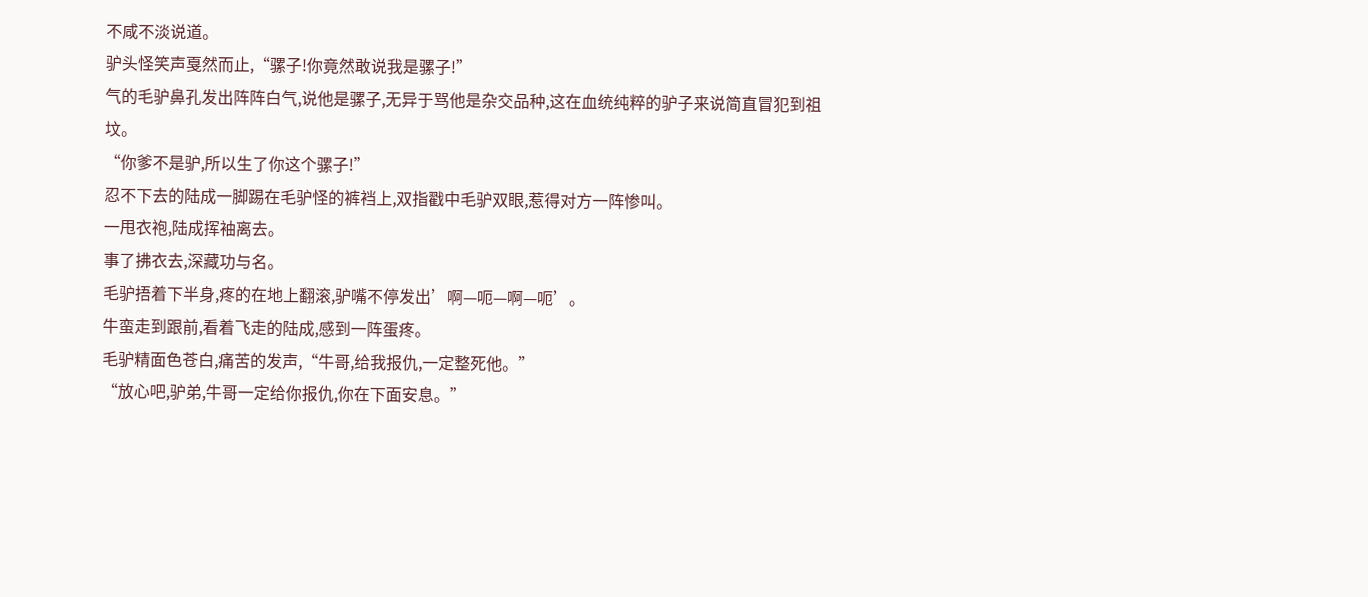不咸不淡说道。
驴头怪笑声戛然而止,“骡子!你竟然敢说我是骡子!”
气的毛驴鼻孔发出阵阵白气,说他是骡子,无异于骂他是杂交品种,这在血统纯粹的驴子来说简直冒犯到祖坟。
“你爹不是驴,所以生了你这个骡子!”
忍不下去的陆成一脚踢在毛驴怪的裤裆上,双指戳中毛驴双眼,惹得对方一阵惨叫。
一甩衣袍,陆成挥袖离去。
事了拂衣去,深藏功与名。
毛驴捂着下半身,疼的在地上翻滚,驴嘴不停发出’啊—呃—啊—呃’。
牛蛮走到跟前,看着飞走的陆成,感到一阵蛋疼。
毛驴精面色苍白,痛苦的发声,“牛哥,给我报仇,一定整死他。”
“放心吧,驴弟,牛哥一定给你报仇,你在下面安息。”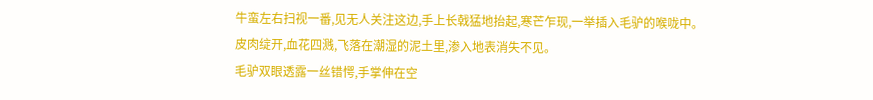牛蛮左右扫视一番,见无人关注这边,手上长戟猛地抬起,寒芒乍现,一举插入毛驴的喉咙中。
皮肉绽开,血花四溅,飞落在潮湿的泥土里,渗入地表消失不见。
毛驴双眼透露一丝错愕,手掌伸在空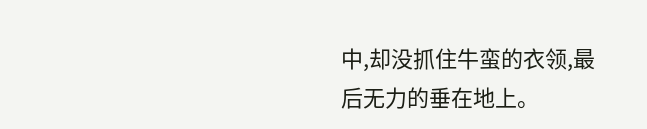中,却没抓住牛蛮的衣领,最后无力的垂在地上。